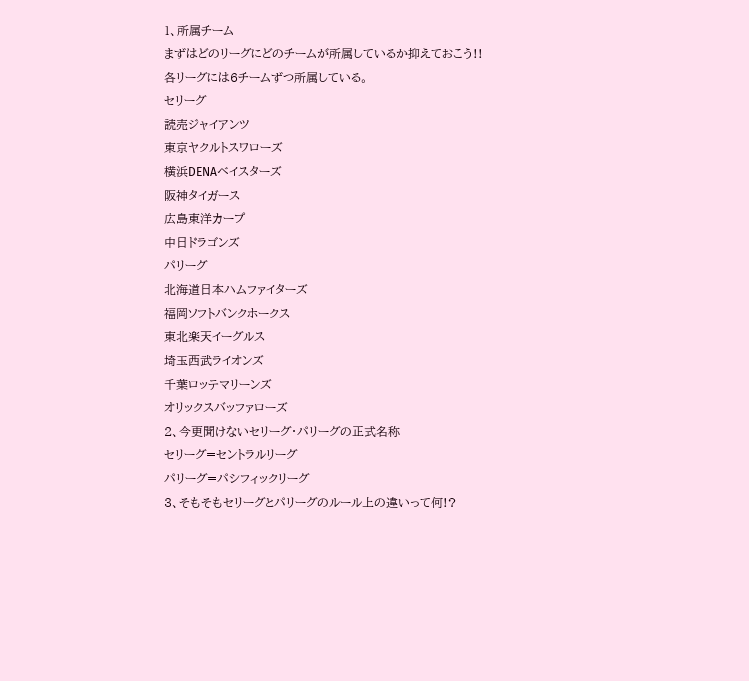1、所属チーム
まずはどのリーグにどのチームが所属しているか抑えておこう!!
各リーグには6チームずつ所属している。
セリーグ
読売ジャイアンツ
東京ヤクルトスワローズ
横浜DENAベイスターズ
阪神タイガース
広島東洋カープ
中日ドラゴンズ
パリーグ
北海道日本ハムファイターズ
福岡ソフトバンクホークス
東北楽天イーグルス
埼玉西武ライオンズ
千葉ロッテマリーンズ
オリックスバッファローズ
2、今更聞けないセリーグ・パリーグの正式名称
セリーグ=セントラルリーグ
パリーグ=パシフィックリーグ
3、そもそもセリーグとパリーグのルール上の違いって何!?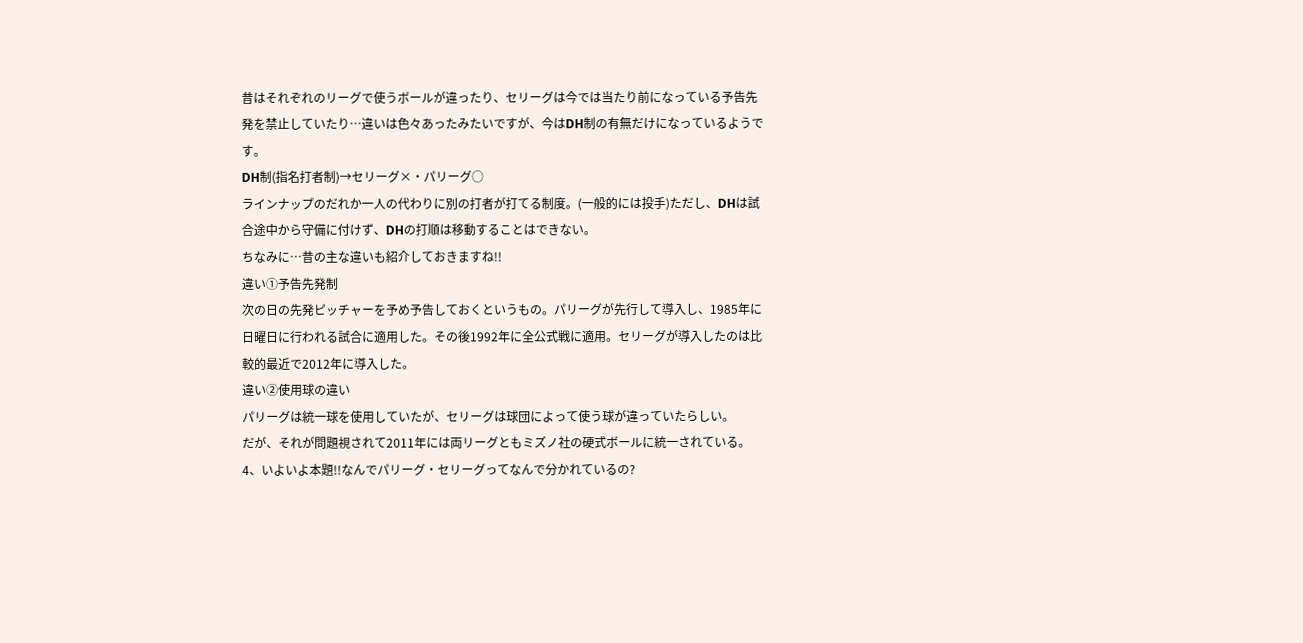昔はそれぞれのリーグで使うボールが違ったり、セリーグは今では当たり前になっている予告先発を禁止していたり…違いは色々あったみたいですが、今はDH制の有無だけになっているようです。
DH制(指名打者制)→セリーグ×・パリーグ○
ラインナップのだれか一人の代わりに別の打者が打てる制度。(一般的には投手)ただし、DHは試合途中から守備に付けず、DHの打順は移動することはできない。
ちなみに…昔の主な違いも紹介しておきますね!!
違い①予告先発制
次の日の先発ピッチャーを予め予告しておくというもの。パリーグが先行して導入し、1985年に日曜日に行われる試合に適用した。その後1992年に全公式戦に適用。セリーグが導入したのは比較的最近で2012年に導入した。
違い②使用球の違い
パリーグは統一球を使用していたが、セリーグは球団によって使う球が違っていたらしい。
だが、それが問題視されて2011年には両リーグともミズノ社の硬式ボールに統一されている。
4、いよいよ本題!!なんでパリーグ・セリーグってなんで分かれているの?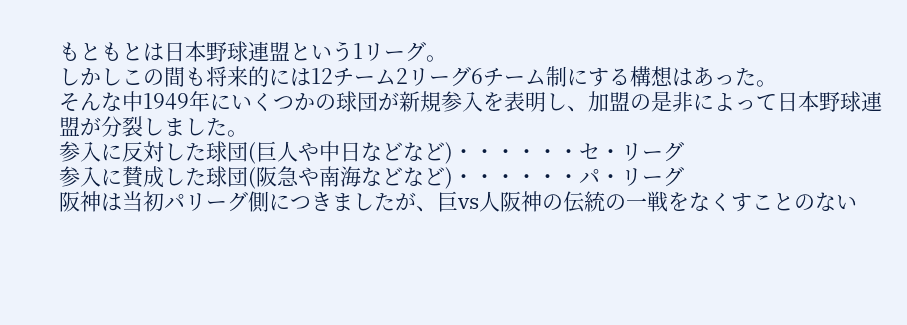もともとは日本野球連盟という1リーグ。
しかしこの間も将来的には12チーム2リーグ6チーム制にする構想はあった。
そんな中1949年にいくつかの球団が新規参入を表明し、加盟の是非によって日本野球連盟が分裂しました。
参入に反対した球団(巨人や中日などなど)・・・・・・セ・リーグ
参入に賛成した球団(阪急や南海などなど)・・・・・・パ・リーグ
阪神は当初パリーグ側につきましたが、巨vs人阪神の伝統の一戦をなくすことのない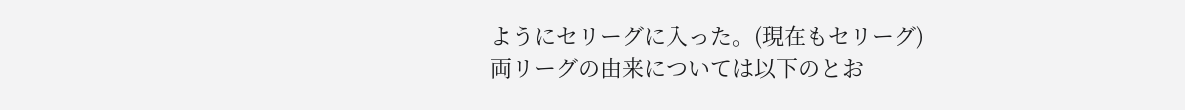ようにセリーグに入った。(現在もセリーグ)
両リーグの由来については以下のとお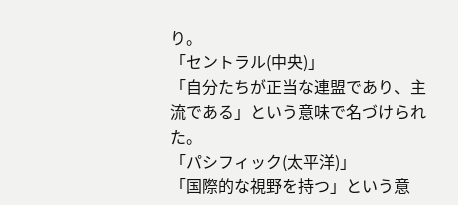り。
「セントラル(中央)」
「自分たちが正当な連盟であり、主流である」という意味で名づけられた。
「パシフィック(太平洋)」
「国際的な視野を持つ」という意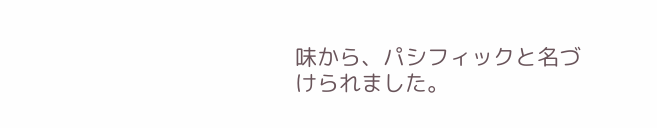味から、パシフィックと名づけられました。